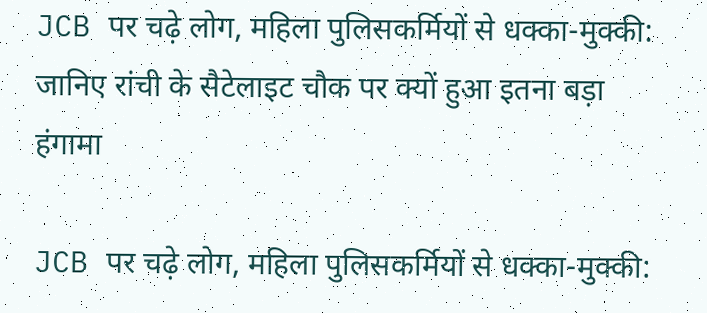JCB पर चढ़े लोग, महिला पुलिसकर्मियों से धक्का-मुक्की: जानिए रांची के सैटेलाइट चौक पर क्यों हुआ इतना बड़ा हंगामा

JCB पर चढ़े लोग, महिला पुलिसकर्मियों से धक्का-मुक्की: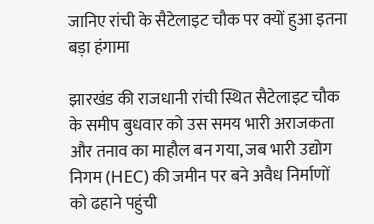जानिए रांची के सैटेलाइट चौक पर क्यों हुआ इतना बड़ा हंगामा

झारखंड की राजधानी रांची स्थित सैटेलाइट चौक के समीप बुधवार को उस समय भारी अराजकता और तनाव का माहौल बन गया, जब भारी उद्योग निगम (HEC) की जमीन पर बने अवैध निर्माणों को ढहाने पहुंची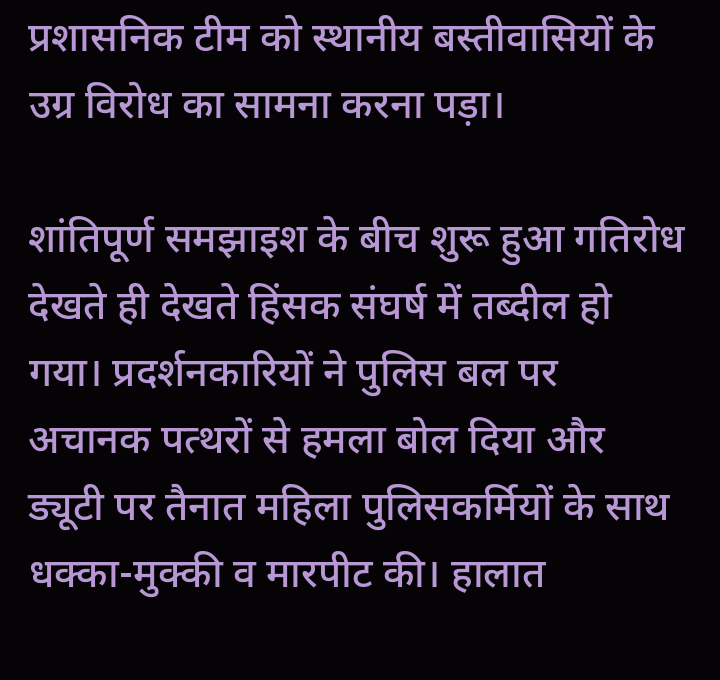प्रशासनिक टीम को स्थानीय बस्तीवासियों के उग्र विरोध का सामना करना पड़ा।

शांतिपूर्ण समझाइश के बीच शुरू हुआ गतिरोध देखते ही देखते हिंसक संघर्ष में तब्दील हो गया। प्रदर्शनकारियों ने पुलिस बल पर अचानक पत्थरों से हमला बोल दिया और ड्यूटी पर तैनात महिला पुलिसकर्मियों के साथ धक्का-मुक्की व मारपीट की। हालात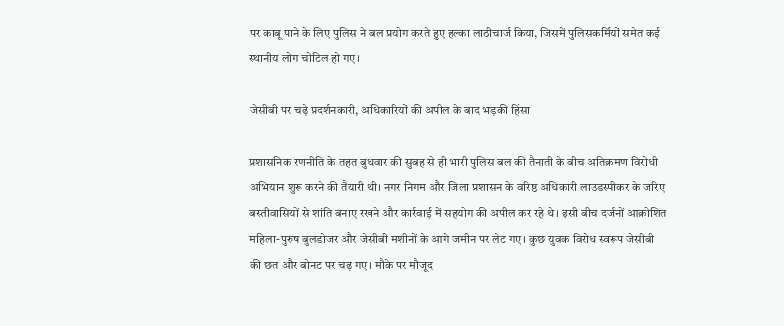पर काबू पाने के लिए पुलिस ने बल प्रयोग करते हुए हल्का लाठीचार्ज किया, जिसमें पुलिसकर्मियों समेत कई स्थानीय लोग चोटिल हो गए।

जेसीबी पर चढ़े प्रदर्शनकारी, अधिकारियों की अपील के बाद भड़की हिंसा

प्रशासनिक रणनीति के तहत बुधवार की सुबह से ही भारी पुलिस बल की तैनाती के बीच अतिक्रमण विरोधी अभियान शुरू करने की तैयारी थी। नगर निगम और जिला प्रशासन के वरिष्ठ अधिकारी लाउडस्पीकर के जरिए बस्तीवासियों से शांति बनाए रखने और कार्रवाई में सहयोग की अपील कर रहे थे। इसी बीच दर्जनों आक्रोशित महिला-पुरुष बुलडोजर और जेसीबी मशीनों के आगे जमीन पर लेट गए। कुछ युवक विरोध स्वरूप जेसीबी की छत और बोनट पर चढ़ गए। मौके पर मौजूद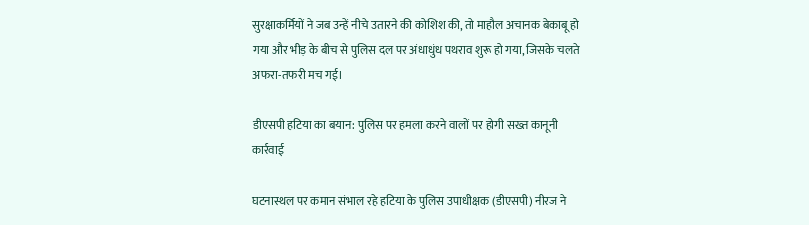सुरक्षाकर्मियों ने जब उन्हें नीचे उतारने की कोशिश की, तो माहौल अचानक बेकाबू हो गया और भीड़ के बीच से पुलिस दल पर अंधाधुंध पथराव शुरू हो गया, जिसके चलते अफरा-तफरी मच गई।

डीएसपी हटिया का बयान: पुलिस पर हमला करने वालों पर होगी सख्त कानूनी कार्रवाई

घटनास्थल पर कमान संभाल रहे हटिया के पुलिस उपाधीक्षक (डीएसपी) नीरज ने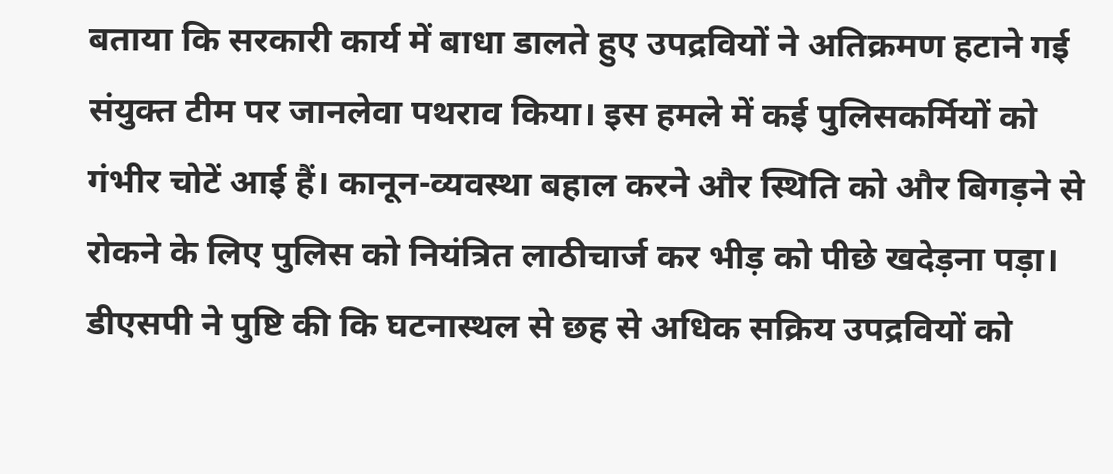बताया कि सरकारी कार्य में बाधा डालते हुए उपद्रवियों ने अतिक्रमण हटाने गई संयुक्त टीम पर जानलेवा पथराव किया। इस हमले में कई पुलिसकर्मियों को गंभीर चोटें आई हैं। कानून-व्यवस्था बहाल करने और स्थिति को और बिगड़ने से रोकने के लिए पुलिस को नियंत्रित लाठीचार्ज कर भीड़ को पीछे खदेड़ना पड़ा। डीएसपी ने पुष्टि की कि घटनास्थल से छह से अधिक सक्रिय उपद्रवियों को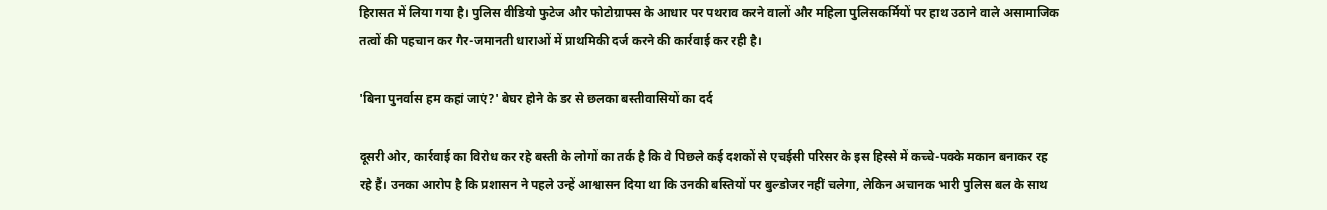हिरासत में लिया गया है। पुलिस वीडियो फुटेज और फोटोग्राफ्स के आधार पर पथराव करने वालों और महिला पुलिसकर्मियों पर हाथ उठाने वाले असामाजिक तत्वों की पहचान कर गैर-जमानती धाराओं में प्राथमिकी दर्ज करने की कार्रवाई कर रही है।

'बिना पुनर्वास हम कहां जाएं?' बेघर होने के डर से छलका बस्तीवासियों का दर्द

दूसरी ओर, कार्रवाई का विरोध कर रहे बस्ती के लोगों का तर्क है कि वे पिछले कई दशकों से एचईसी परिसर के इस हिस्से में कच्चे-पक्के मकान बनाकर रह रहे हैं। उनका आरोप है कि प्रशासन ने पहले उन्हें आश्वासन दिया था कि उनकी बस्तियों पर बुल्डोजर नहीं चलेगा, लेकिन अचानक भारी पुलिस बल के साथ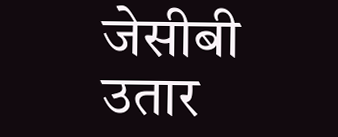जेसीबी उतार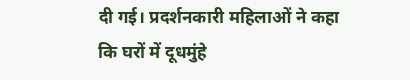दी गई। प्रदर्शनकारी महिलाओं ने कहा कि घरों में दूधमुंहे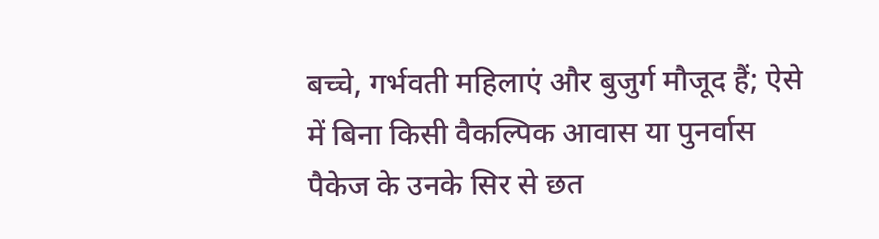बच्चे, गर्भवती महिलाएं और बुजुर्ग मौजूद हैं; ऐसे में बिना किसी वैकल्पिक आवास या पुनर्वास पैकेज के उनके सिर से छत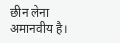छीन लेना अमानवीय है।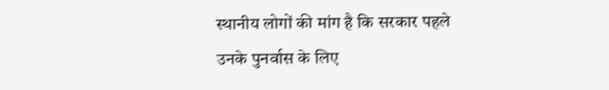स्थानीय लोगों की मांग है कि सरकार पहले उनके पुनर्वास के लिए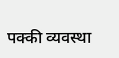पक्की व्यवस्था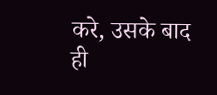करे, उसके बाद ही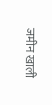जमीन खाली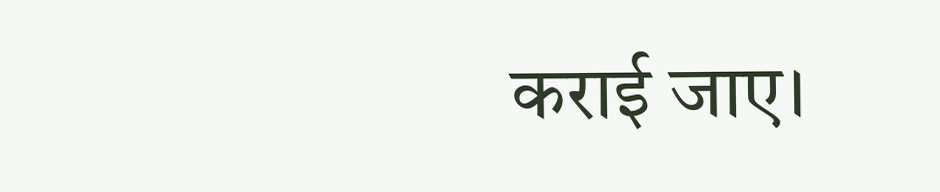कराई जाए।